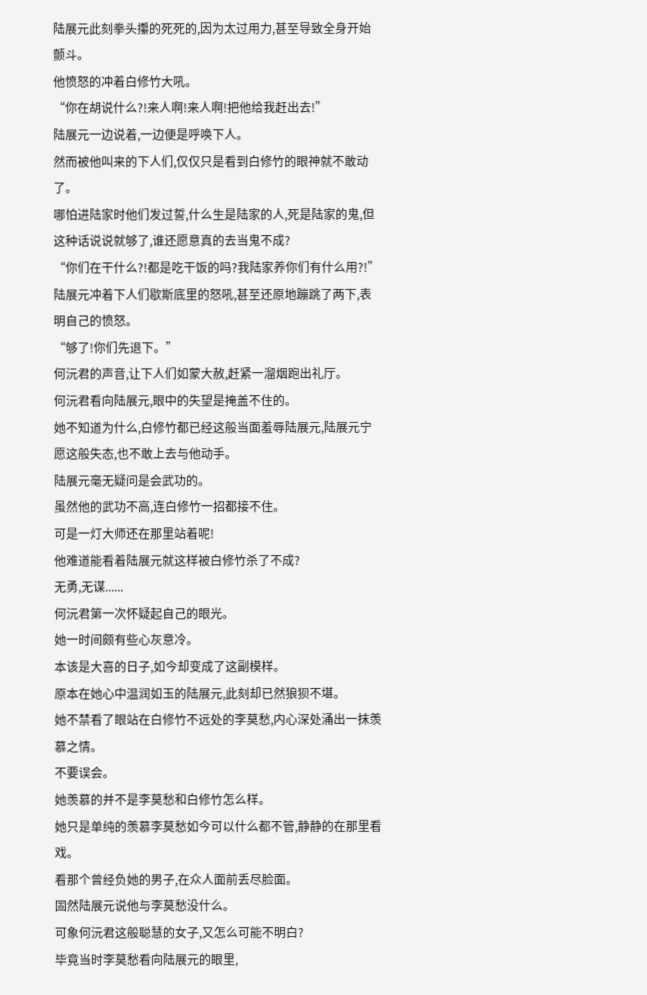陆展元此刻拳头攥的死死的,因为太过用力,甚至导致全身开始颤斗。
他愤怒的冲着白修竹大吼。
“你在胡说什么?!来人啊!来人啊!把他给我赶出去!”
陆展元一边说着,一边便是呼唤下人。
然而被他叫来的下人们,仅仅只是看到白修竹的眼神就不敢动了。
哪怕进陆家时他们发过誓,什么生是陆家的人,死是陆家的鬼,但这种话说说就够了,谁还愿意真的去当鬼不成?
“你们在干什么?!都是吃干饭的吗?我陆家养你们有什么用?!”
陆展元冲着下人们歇斯底里的怒吼,甚至还原地蹦跳了两下,表明自己的愤怒。
“够了!你们先退下。”
何沅君的声音,让下人们如蒙大赦,赶紧一溜烟跑出礼厅。
何沅君看向陆展元,眼中的失望是掩盖不住的。
她不知道为什么,白修竹都已经这般当面羞辱陆展元,陆展元宁愿这般失态,也不敢上去与他动手。
陆展元毫无疑问是会武功的。
虽然他的武功不高,连白修竹一招都接不住。
可是一灯大师还在那里站着呢!
他难道能看着陆展元就这样被白修竹杀了不成?
无勇,无谋......
何沅君第一次怀疑起自己的眼光。
她一时间颇有些心灰意冷。
本该是大喜的日子,如今却变成了这副模样。
原本在她心中温润如玉的陆展元,此刻却已然狼狈不堪。
她不禁看了眼站在白修竹不远处的李莫愁,内心深处涌出一抹羡慕之情。
不要误会。
她羡慕的并不是李莫愁和白修竹怎么样。
她只是单纯的羡慕李莫愁如今可以什么都不管,静静的在那里看戏。
看那个曾经负她的男子,在众人面前丢尽脸面。
固然陆展元说他与李莫愁没什么。
可象何沅君这般聪慧的女子,又怎么可能不明白?
毕竟当时李莫愁看向陆展元的眼里,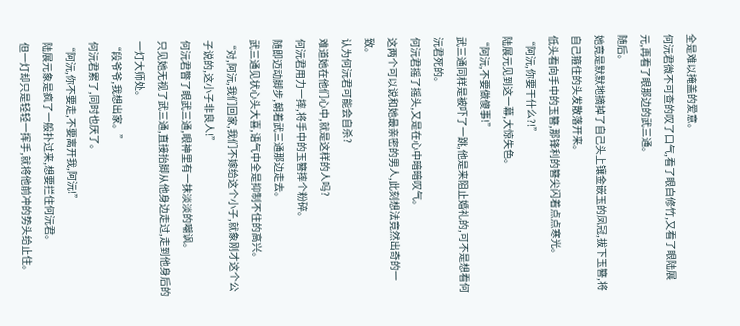全是难以掩盖的爱意。
何沅君微不可查的叹了口气,看了眼白修竹,又看了眼陆展元,再看了眼那边的武三通。
随后。
她竟是默默地摘掉了自己头上镶金嵌玉的凤冠,拔下玉簪,将自己箍住的头发散落开来。
低头看向手中的玉簪,那锋利的簪尖闪着点点寒光。
“阿沅,你要干什么?!”
陆展元见到这一幕,大惊失色。
“阿沅,不要做傻事!”
武三通同样是被吓了一跳,他是来阻止婚礼的,可不是想看何沅君死的。
何沅君摇了摇头,又是在心中暗暗叹气。
这两个可以说和她最亲密的男人,此刻想法竟然出奇的一致。
认为何沅君可能会自杀?
难道她在他们心中,就是这样的人吗?
何沅君用力一摔,将手中的玉簪摔个粉碎。
随即迈动脚步,朝着武三通那边走去。
武三通见状心头大喜,语气中全是抑制不住的高兴。
“对,阿沅,我们回家,我们不嫁给这个小子,就象刚才这个公子说的,这小子非良人!”
何沅君瞥了眼武三通,眼神里有一抹淡淡的嘲讽。
只见她无视了武三通,直接抬脚从他身边走过,走到他身后的一灯大师处。
“段爷爷,我想出家。”
何沅君累了,同时也厌了。
“阿沅,你不要走,不要离开我,阿沅!”
陆展元象是疯了一般扑过来,想要拦住何沅君。
但一灯却只是轻轻一挥手,就将他前冲的势头给止住。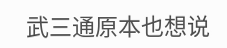武三通原本也想说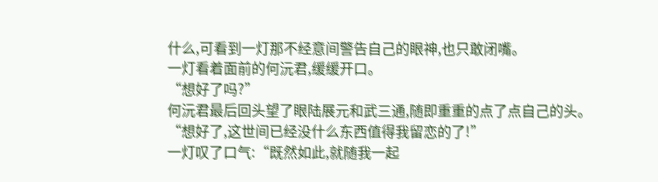什么,可看到一灯那不经意间警告自己的眼神,也只敢闭嘴。
一灯看着面前的何沅君,缓缓开口。
“想好了吗?”
何沅君最后回头望了眼陆展元和武三通,随即重重的点了点自己的头。
“想好了,这世间已经没什么东西值得我留恋的了!”
一灯叹了口气:“既然如此,就随我一起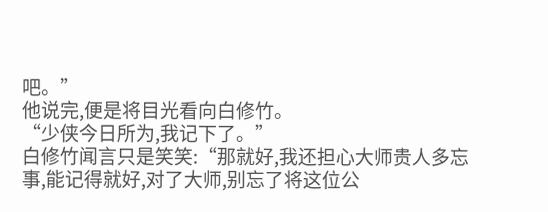吧。”
他说完,便是将目光看向白修竹。
“少侠今日所为,我记下了。”
白修竹闻言只是笑笑:“那就好,我还担心大师贵人多忘事,能记得就好,对了大师,别忘了将这位公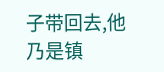子带回去,他乃是镇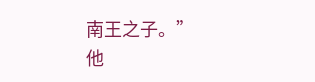南王之子。”
他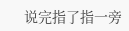说完指了指一旁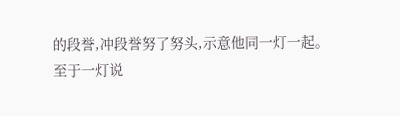的段誉,冲段誉努了努头,示意他同一灯一起。
至于一灯说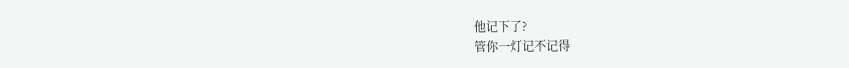他记下了?
管你一灯记不记得